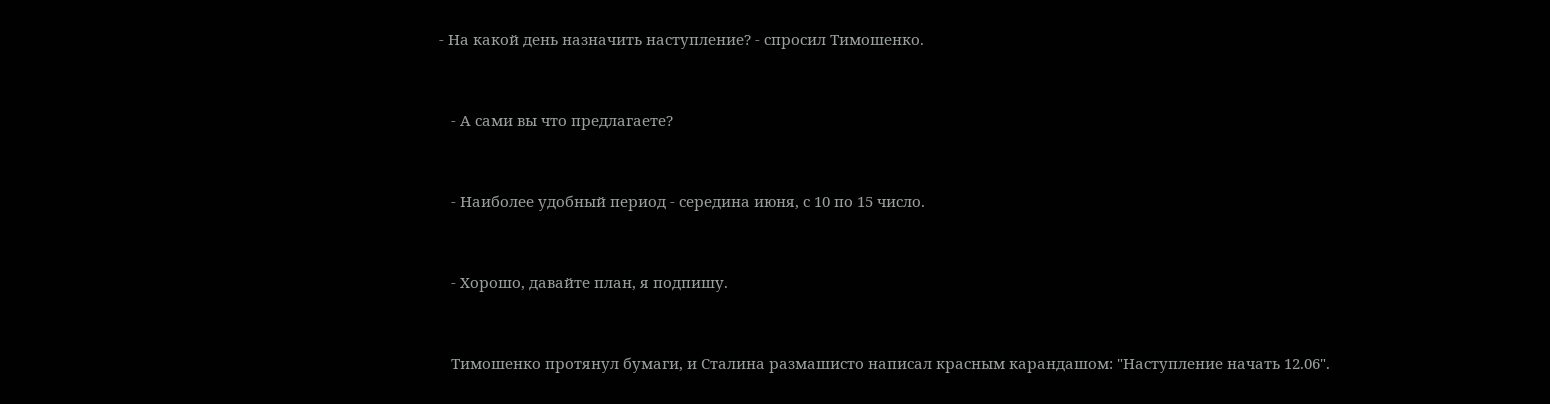- На какой день назначить наступление? - спросил Тимошенко.


   - А сами вы что предлагаете?


   - Наиболее удобный период - середина июня, с 10 по 15 число.


   - Хорошо, давайте план, я подпишу.


   Тимошенко протянул бумаги, и Сталина размашисто написал красным карандашом: "Наступление начать 12.06".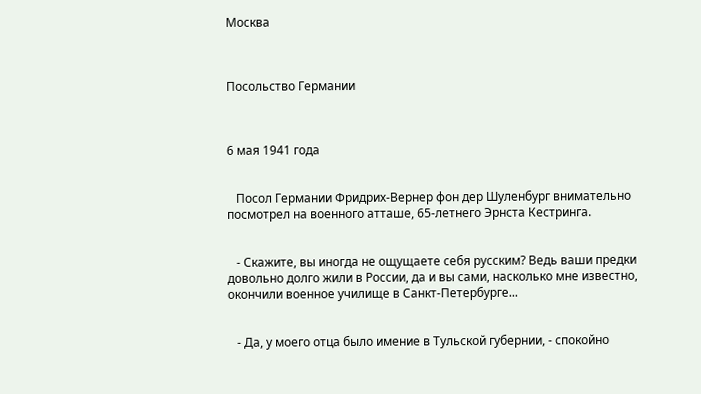Москва



Посольство Германии



6 мая 1941 года


   Посол Германии Фридрих-Вернер фон дер Шуленбург внимательно посмотрел на военного атташе, 65-летнего Эрнста Кестринга.


   - Скажите, вы иногда не ощущаете себя русским? Ведь ваши предки довольно долго жили в России, да и вы сами, насколько мне известно, окончили военное училище в Санкт-Петербурге...


   - Да, у моего отца было имение в Тульской губернии, - спокойно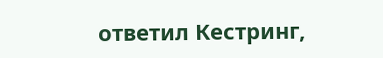ответил Кестринг,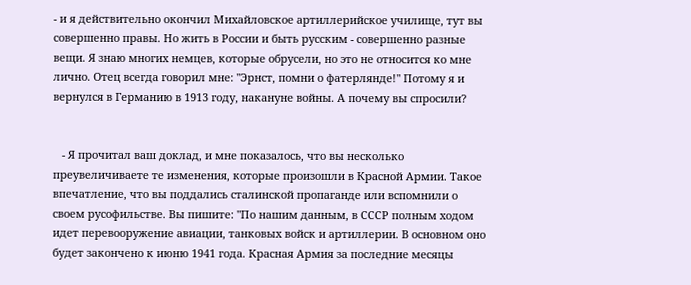- и я действительно окончил Михайловское артиллерийское училище, тут вы совершенно правы. Но жить в России и быть русским - совершенно разные вещи. Я знаю многих немцев, которые обрусели, но это не относится ко мне лично. Отец всегда говорил мне: "Эрнст, помни о фатерлянде!" Потому я и вернулся в Германию в 1913 году, накануне войны. А почему вы спросили?


   - Я прочитал ваш доклад, и мне показалось, что вы несколько преувеличиваете те изменения, которые произошли в Красной Армии. Такое впечатление, что вы поддались сталинской пропаганде или вспомнили о своем русофильстве. Вы пишите: "По нашим данным, в СССР полным ходом идет перевооружение авиации, танковых войск и артиллерии. В основном оно будет закончено к июню 1941 года. Красная Армия за последние месяцы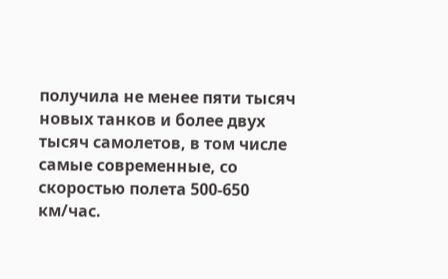получила не менее пяти тысяч новых танков и более двух тысяч самолетов, в том числе самые современные, со скоростью полета 500-650 км/час.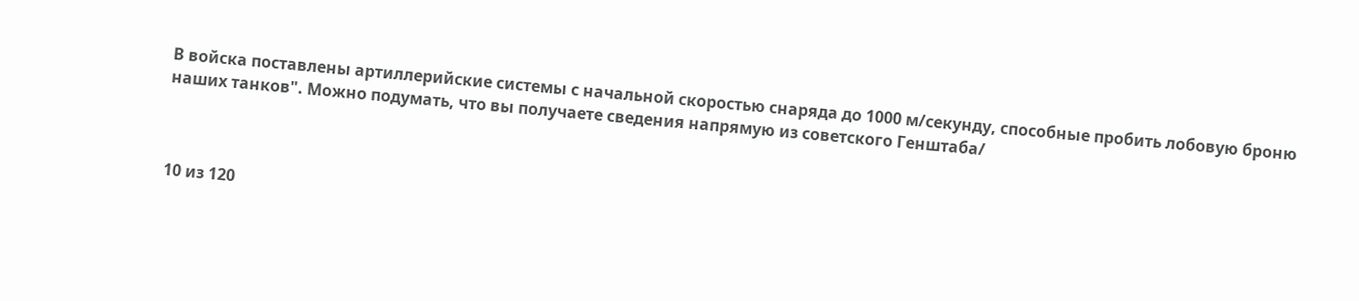В войска поставлены артиллерийские системы с начальной скоростью снаряда до 1000 м/секунду, способные пробить лобовую броню наших танков". Можно подумать, что вы получаете сведения напрямую из советского Генштаба/



10 из 120